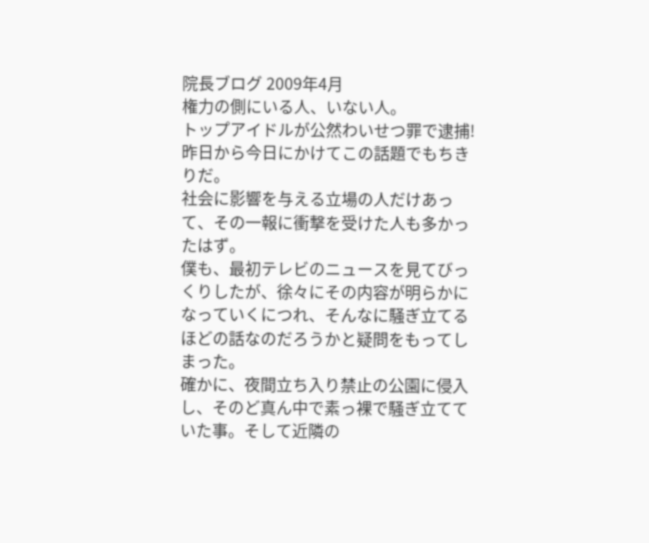院長ブログ 2009年4月
権力の側にいる人、いない人。
トップアイドルが公然わいせつ罪で逮捕!
昨日から今日にかけてこの話題でもちきりだ。
社会に影響を与える立場の人だけあって、その一報に衝撃を受けた人も多かったはず。
僕も、最初テレビのニュースを見てびっくりしたが、徐々にその内容が明らかになっていくにつれ、そんなに騒ぎ立てるほどの話なのだろうかと疑問をもってしまった。
確かに、夜間立ち入り禁止の公園に侵入し、そのど真ん中で素っ裸で騒ぎ立てていた事。そして近隣の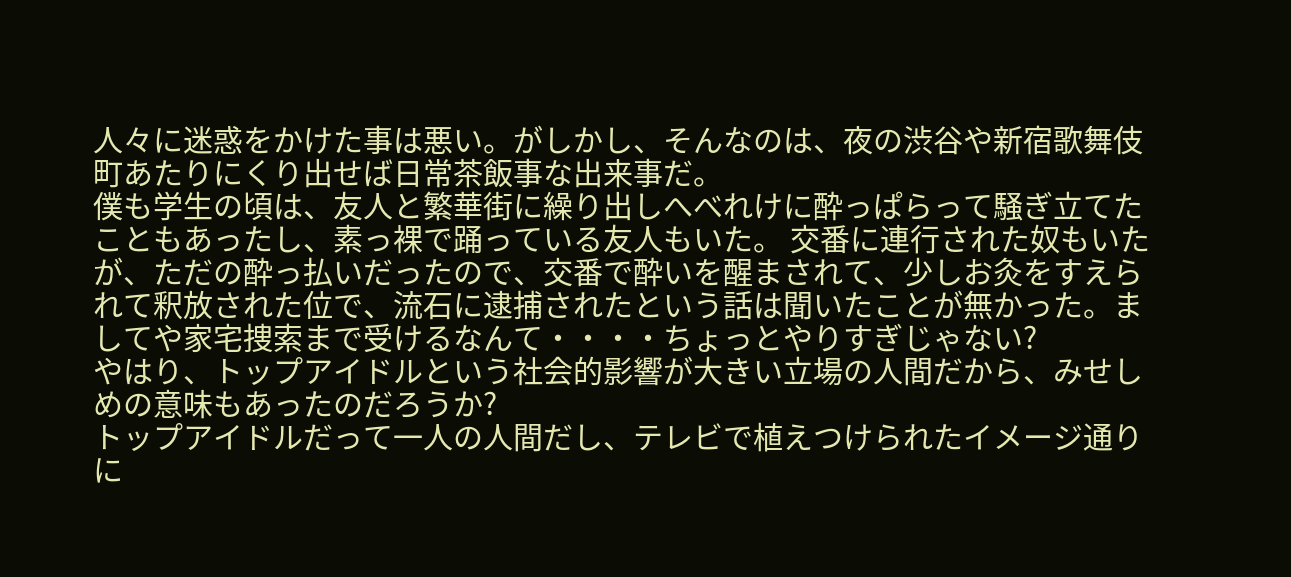人々に迷惑をかけた事は悪い。がしかし、そんなのは、夜の渋谷や新宿歌舞伎町あたりにくり出せば日常茶飯事な出来事だ。
僕も学生の頃は、友人と繁華街に繰り出しへべれけに酔っぱらって騒ぎ立てたこともあったし、素っ裸で踊っている友人もいた。 交番に連行された奴もいたが、ただの酔っ払いだったので、交番で酔いを醒まされて、少しお灸をすえられて釈放された位で、流石に逮捕されたという話は聞いたことが無かった。ましてや家宅捜索まで受けるなんて・・・・ちょっとやりすぎじゃない?
やはり、トップアイドルという社会的影響が大きい立場の人間だから、みせしめの意味もあったのだろうか?
トップアイドルだって一人の人間だし、テレビで植えつけられたイメージ通りに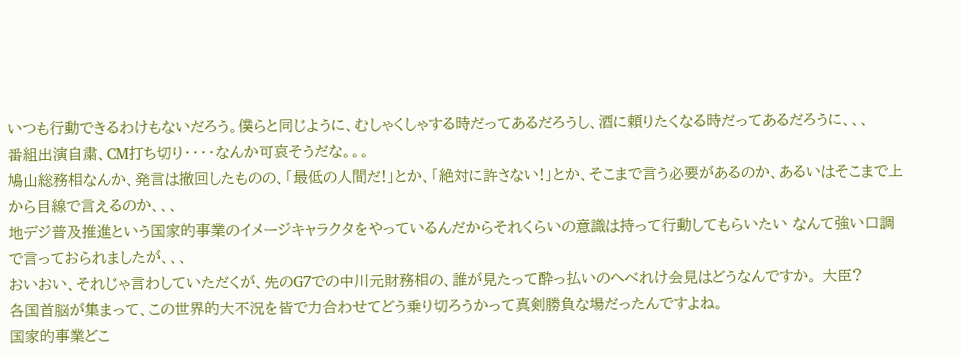いつも行動できるわけもないだろう。僕らと同じように、むしゃくしゃする時だってあるだろうし、酒に頼りたくなる時だってあるだろうに、、、
番組出演自粛、CM打ち切り・・・・なんか可哀そうだな。。。
鳩山総務相なんか、発言は撤回したものの、「最低の人間だ!」とか、「絶対に許さない!」とか、そこまで言う必要があるのか、あるいはそこまで上から目線で言えるのか、、、
地デジ普及推進という国家的事業のイメージキャラクタをやっているんだからそれくらいの意識は持って行動してもらいたい なんて強い口調で言っておられましたが、、、
おいおい、それじゃ言わしていただくが、先のG7での中川元財務相の、誰が見たって酔っ払いのへべれけ会見はどうなんですか。 大臣?
各国首脳が集まって、この世界的大不況を皆で力合わせてどう乗り切ろうかって真剣勝負な場だったんですよね。
国家的事業どこ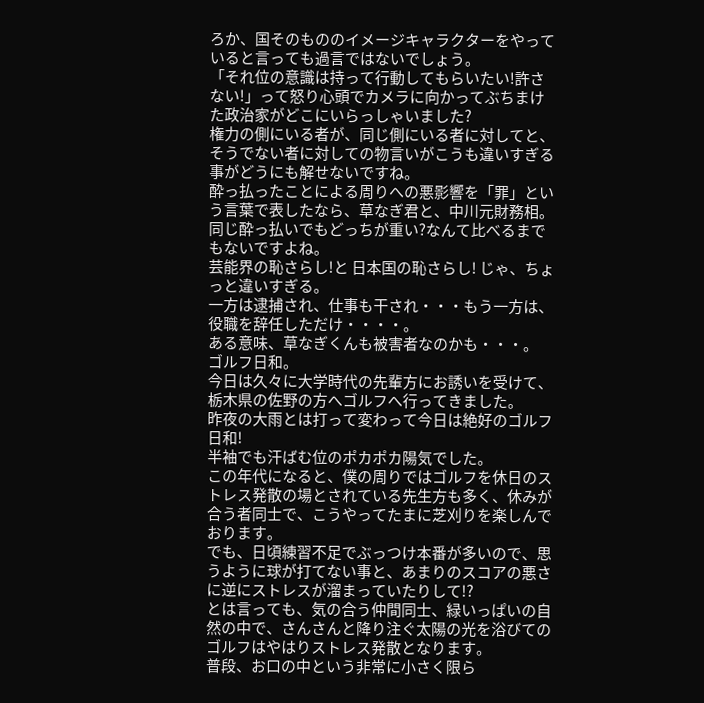ろか、国そのもののイメージキャラクターをやっていると言っても過言ではないでしょう。
「それ位の意識は持って行動してもらいたい!許さない!」って怒り心頭でカメラに向かってぶちまけた政治家がどこにいらっしゃいました?
権力の側にいる者が、同じ側にいる者に対してと、そうでない者に対しての物言いがこうも違いすぎる事がどうにも解せないですね。
酔っ払ったことによる周りへの悪影響を「罪」という言葉で表したなら、草なぎ君と、中川元財務相。同じ酔っ払いでもどっちが重い?なんて比べるまでもないですよね。
芸能界の恥さらし!と 日本国の恥さらし! じゃ、ちょっと違いすぎる。
一方は逮捕され、仕事も干され・・・もう一方は、役職を辞任しただけ・・・・。
ある意味、草なぎくんも被害者なのかも・・・。
ゴルフ日和。
今日は久々に大学時代の先輩方にお誘いを受けて、栃木県の佐野の方へゴルフへ行ってきました。
昨夜の大雨とは打って変わって今日は絶好のゴルフ日和!
半袖でも汗ばむ位のポカポカ陽気でした。
この年代になると、僕の周りではゴルフを休日のストレス発散の場とされている先生方も多く、休みが合う者同士で、こうやってたまに芝刈りを楽しんでおります。
でも、日頃練習不足でぶっつけ本番が多いので、思うように球が打てない事と、あまりのスコアの悪さに逆にストレスが溜まっていたりして!?
とは言っても、気の合う仲間同士、緑いっぱいの自然の中で、さんさんと降り注ぐ太陽の光を浴びてのゴルフはやはりストレス発散となります。
普段、お口の中という非常に小さく限ら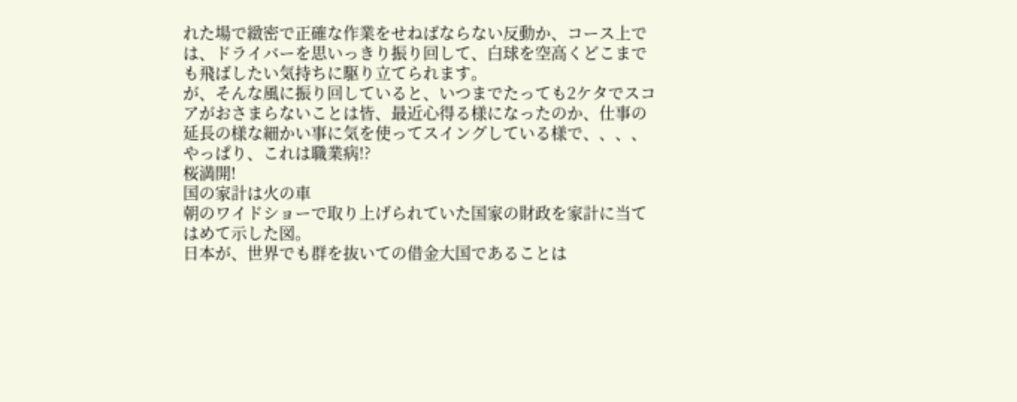れた場で緻密で正確な作業をせねばならない反動か、コース上では、ドライバーを思いっきり振り回して、白球を空高くどこまでも飛ばしたい気持ちに駆り立てられます。
が、そんな風に振り回していると、いつまでたっても2ケタでスコアがおさまらないことは皆、最近心得る様になったのか、仕事の延長の様な細かい事に気を使ってスイングしている様で、、、、
やっぱり、これは職業病!?
桜満開!
国の家計は火の車
朝のワイドショーで取り上げられていた国家の財政を家計に当てはめて示した図。
日本が、世界でも群を抜いての借金大国であることは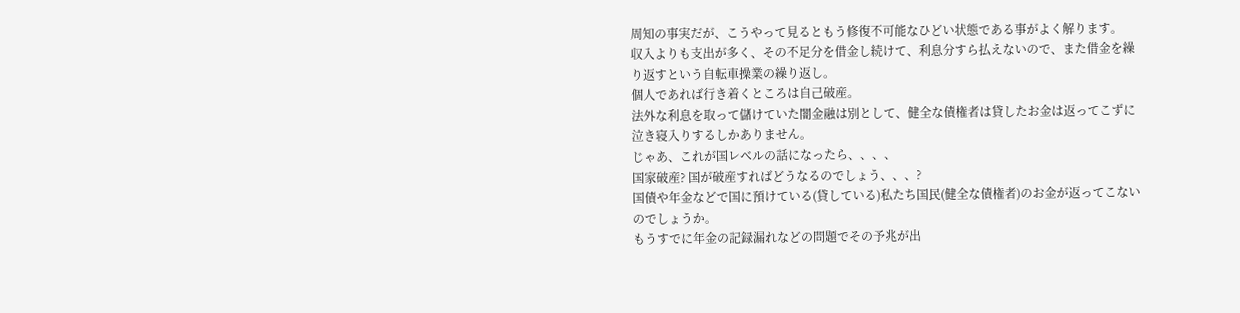周知の事実だが、こうやって見るともう修復不可能なひどい状態である事がよく解ります。
収入よりも支出が多く、その不足分を借金し続けて、利息分すら払えないので、また借金を繰り返すという自転車操業の繰り返し。
個人であれば行き着くところは自己破産。
法外な利息を取って儲けていた闇金融は別として、健全な債権者は貸したお金は返ってこずに泣き寝入りするしかありません。
じゃあ、これが国レベルの話になったら、、、、
国家破産? 国が破産すればどうなるのでしょう、、、?
国債や年金などで国に預けている(貸している)私たち国民(健全な債権者)のお金が返ってこないのでしょうか。
もうすでに年金の記録漏れなどの問題でその予兆が出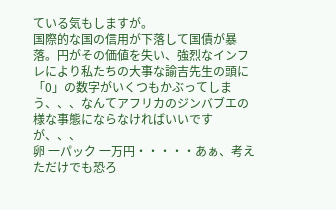ている気もしますが。
国際的な国の信用が下落して国債が暴落。円がその価値を失い、強烈なインフレにより私たちの大事な諭吉先生の頭に「0」の数字がいくつもかぶってしまう、、、なんてアフリカのジンバブエの様な事態にならなければいいですが、、、
卵 一パック 一万円・・・・・あぁ、考えただけでも恐ろ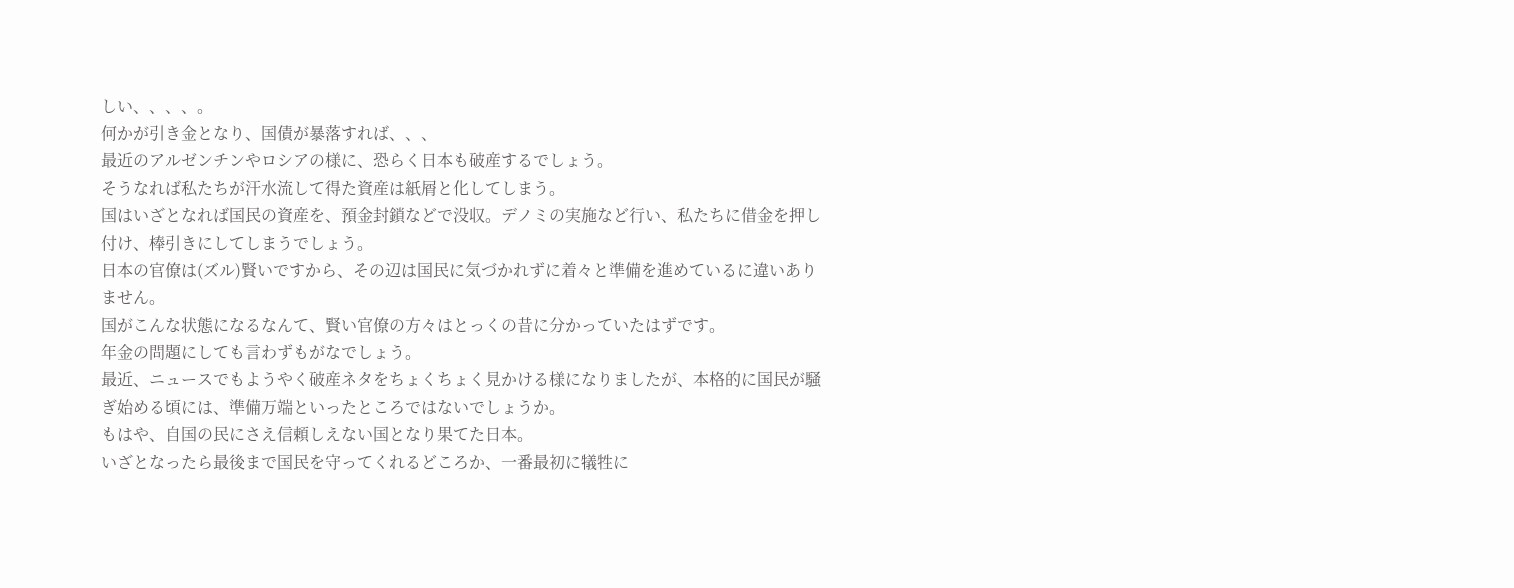しい、、、、。
何かが引き金となり、国債が暴落すれば、、、
最近のアルゼンチンやロシアの様に、恐らく日本も破産するでしょう。
そうなれば私たちが汗水流して得た資産は紙屑と化してしまう。
国はいざとなれば国民の資産を、預金封鎖などで没収。デノミの実施など行い、私たちに借金を押し付け、棒引きにしてしまうでしょう。
日本の官僚は(ズル)賢いですから、その辺は国民に気づかれずに着々と準備を進めているに違いありません。
国がこんな状態になるなんて、賢い官僚の方々はとっくの昔に分かっていたはずです。
年金の問題にしても言わずもがなでしょう。
最近、ニュースでもようやく破産ネタをちょくちょく見かける様になりましたが、本格的に国民が騒ぎ始める頃には、準備万端といったところではないでしょうか。
もはや、自国の民にさえ信頼しえない国となり果てた日本。
いざとなったら最後まで国民を守ってくれるどころか、一番最初に犠牲に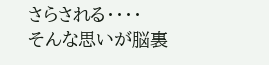さらされる・・・・
そんな思いが脳裏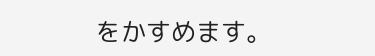をかすめます。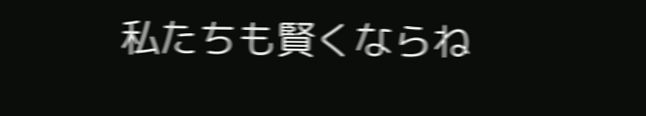私たちも賢くならね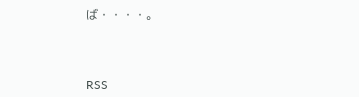ば・・・・。



RSS